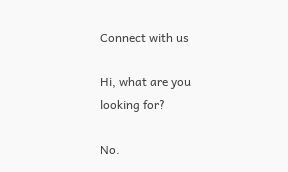Connect with us

Hi, what are you looking for?

No.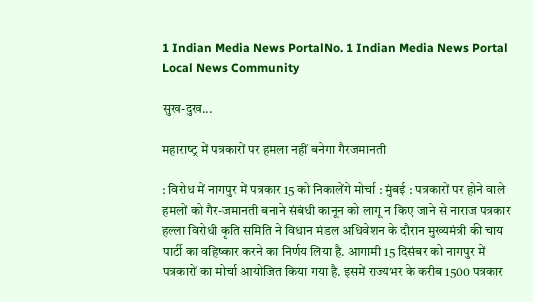1 Indian Media News PortalNo. 1 Indian Media News Portal
Local News Community

सुख-दुख...

महाराष्‍ट्र में पत्रकारों पर हमला नहीं बनेगा गैरजमानती

: विरोध में नागपुर में पत्रकार 15 को निकालेंगे मोर्चा : मुंबई : पत्रकारों पर होने वाले हमलों को गैर-जमानती बनाने संबंधी कानून को लागू न किए जाने से नाराज पत्रकार हल्ला विरोधी कृति समिति ने विधान मंडल अधिवेशन के दौरान मुख्यमंत्री की चाय पार्टी का वहिष्कार करने का निर्णय लिया है. आगामी 15 दिसंबर को नागपुर में पत्रकारों का मोर्चा आयोजित किया गया है. इसमें राज्यभर के करीब 1500 पत्रकार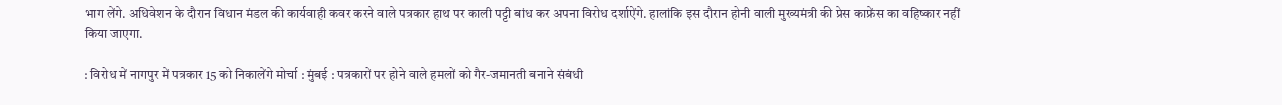भाग लेंगे. अधिवेशन के दौरान विधान मंडल की कार्यवाही कवर करने वाले पत्रकार हाथ पर काली पट्टी बांध कर अपना विरोध दर्शाऐंगे. हालांकि इस दौरान होनी वाली मुख्यमंत्री की प्रेस काफ्रेंस का वहिष्कार नहीं किया जाएगा.

: विरोध में नागपुर में पत्रकार 15 को निकालेंगे मोर्चा : मुंबई : पत्रकारों पर होने वाले हमलों को गैर-जमानती बनाने संबंधी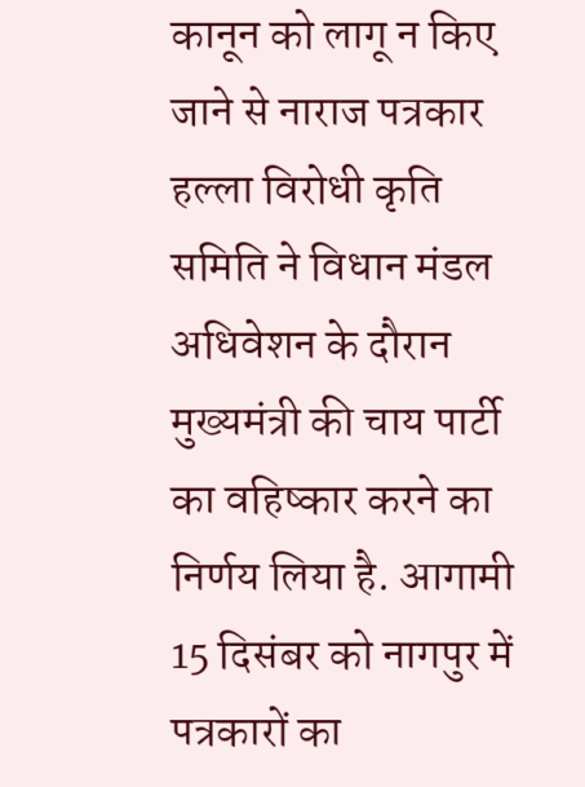कानून को लागू न किए जाने से नाराज पत्रकार हल्ला विरोधी कृति समिति ने विधान मंडल अधिवेशन के दौरान मुख्यमंत्री की चाय पार्टी का वहिष्कार करने का निर्णय लिया है. आगामी 15 दिसंबर को नागपुर में पत्रकारों का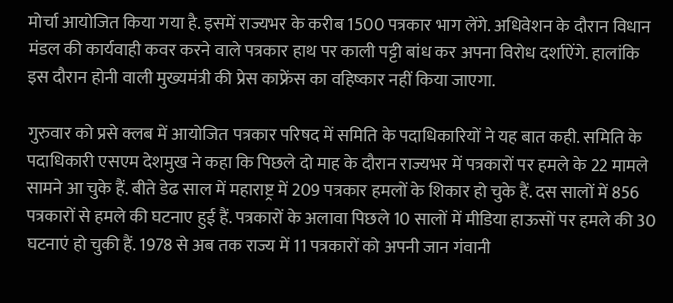मोर्चा आयोजित किया गया है. इसमें राज्यभर के करीब 1500 पत्रकार भाग लेंगे. अधिवेशन के दौरान विधान मंडल की कार्यवाही कवर करने वाले पत्रकार हाथ पर काली पट्टी बांध कर अपना विरोध दर्शाऐंगे. हालांकि इस दौरान होनी वाली मुख्यमंत्री की प्रेस काफ्रेंस का वहिष्कार नहीं किया जाएगा.

गुरुवार को प्रसे क्लब में आयोजित पत्रकार परिषद में समिति के पदाधिकारियों ने यह बात कही. समिति के पदाधिकारी एसएम देशमुख ने कहा कि पिछले दो माह के दौरान राज्यभर में पत्रकारों पर हमले के 22 मामले सामने आ चुके हैं. बीते डेढ साल में महाराष्ट्र में 209 पत्रकार हमलों के शिकार हो चुके हैं. दस सालों में 856 पत्रकारों से हमले की घटनाए हुई हैं. पत्रकारों के अलावा पिछले 10 सालों में मीडिया हाऊसों पर हमले की 30 घटनाएं हो चुकी हैं. 1978 से अब तक राज्य में 11 पत्रकारों को अपनी जान गंवानी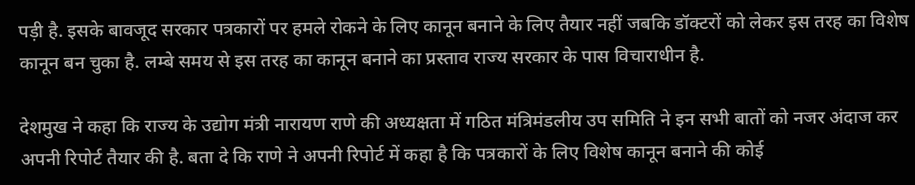पड़ी है. इसके बावजूद सरकार पत्रकारों पर हमले रोकने के लिए कानून बनाने के लिए तैयार नहीं जबकि डॉक्टरों को लेकर इस तरह का विशेष कानून बन चुका है. लम्बे समय से इस तरह का कानून बनाने का प्रस्ताव राज्य सरकार के पास विचाराधीन है.

देशमुख ने कहा कि राज्य के उद्योग मंत्री नारायण राणे की अध्यक्षता में गठित मंत्रिमंडलीय उप समिति ने इन सभी बातों को नजर अंदाज कर अपनी रिपोर्ट तैयार की है. बता दे कि राणे ने अपनी रिपोर्ट में कहा है कि पत्रकारों के लिए विशेष कानून बनाने की कोई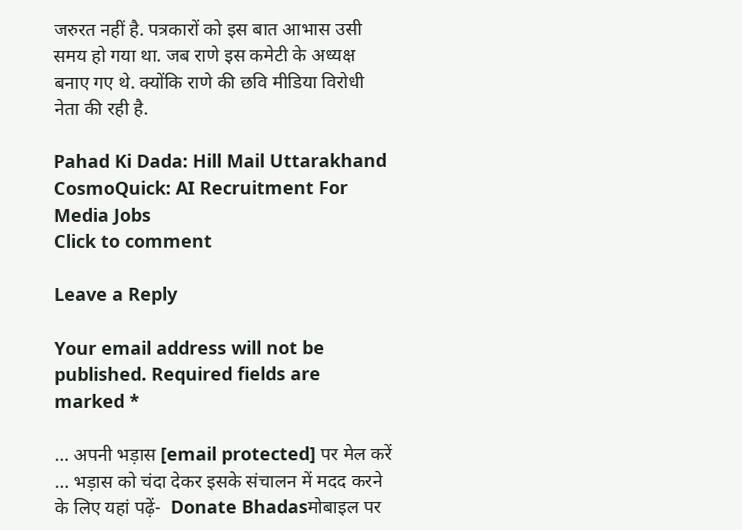जरुरत नहीं है. पत्रकारों को इस बात आभास उसी समय हो गया था. जब राणे इस कमेटी के अध्यक्ष बनाए गए थे. क्योंकि राणे की छवि मीडिया विरोधी नेता की रही है.

Pahad Ki Dada: Hill Mail Uttarakhand
CosmoQuick: AI Recruitment For Media Jobs
Click to comment

Leave a Reply

Your email address will not be published. Required fields are marked *

… अपनी भड़ास [email protected] पर मेल करें … भड़ास को चंदा देकर इसके संचालन में मदद करने के लिए यहां पढ़ें-  Donate Bhadasमोबाइल पर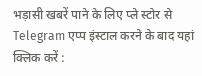भड़ासी खबरें पाने के लिए प्ले स्टोर से Telegram एप्प इंस्टाल करने के बाद यहां क्लिक करें :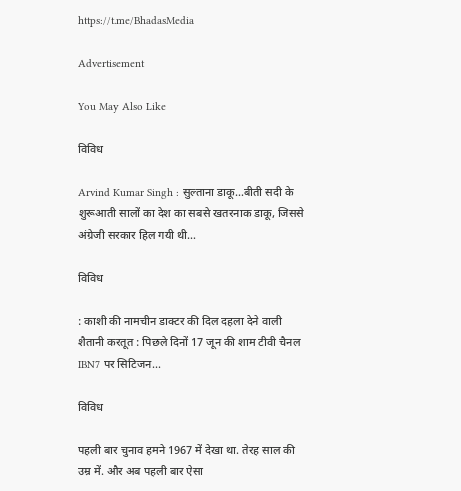https://t.me/BhadasMedia

Advertisement

You May Also Like

विविध

Arvind Kumar Singh : सुल्ताना डाकू…बीती सदी के शुरूआती सालों का देश का सबसे खतरनाक डाकू, जिससे अंग्रेजी सरकार हिल गयी थी…

विविध

: काशी की नामचीन डाक्टर की दिल दहला देने वाली शैतानी करतूत : पिछले दिनों 17 जून की शाम टीवी चैनल IBN7 पर सिटिजन...

विविध

पहली बार चुनाव हमने 1967 में देखा था. तेरह साल की उम्र में. और अब पहली बार ऐसा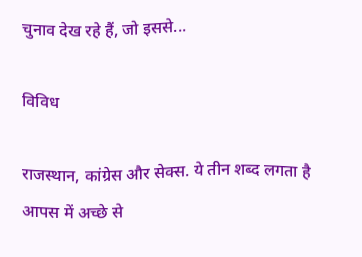चुनाव देख रहे हैं, जो इससे...

विविध

राजस्थान, कांग्रेस और सेक्स. ये तीन शब्द लगता है आपस में अच्छे से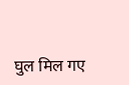घुल मिल गए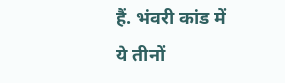हैं. भंवरी कांड में ये तीनों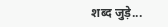शब्द जुड़े...